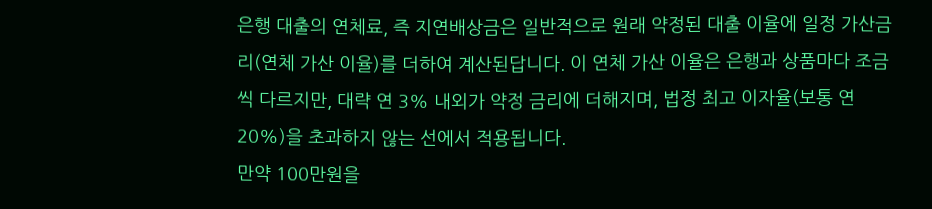은행 대출의 연체료, 즉 지연배상금은 일반적으로 원래 약정된 대출 이율에 일정 가산금리(연체 가산 이율)를 더하여 계산된답니다. 이 연체 가산 이율은 은행과 상품마다 조금씩 다르지만, 대략 연 3% 내외가 약정 금리에 더해지며, 법정 최고 이자율(보통 연 20%)을 초과하지 않는 선에서 적용됩니다.
만약 100만원을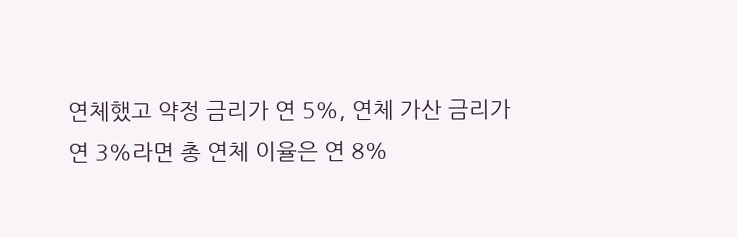연체했고 약정 금리가 연 5%, 연체 가산 금리가 연 3%라면 총 연체 이율은 연 8%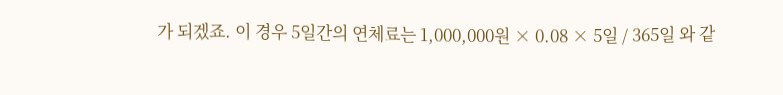가 되겠죠. 이 경우 5일간의 연체료는 1,000,000원 × 0.08 × 5일 / 365일 와 같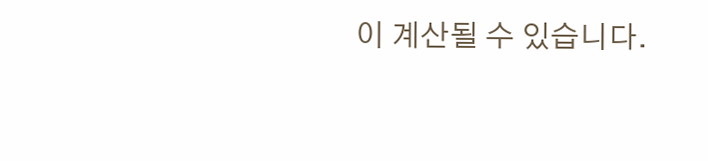이 계산될 수 있습니다.